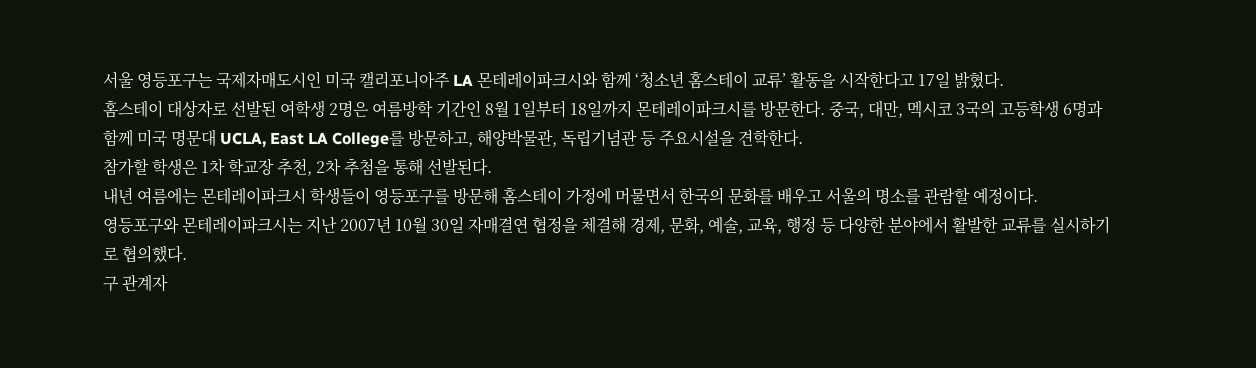서울 영등포구는 국제자매도시인 미국 캘리포니아주 LA 몬테레이파크시와 함께 ‘청소년 홈스테이 교류’ 활동을 시작한다고 17일 밝혔다.
홈스테이 대상자로 선발된 여학생 2명은 여름방학 기간인 8월 1일부터 18일까지 몬테레이파크시를 방문한다. 중국, 대만, 멕시코 3국의 고등학생 6명과 함께 미국 명문대 UCLA, East LA College를 방문하고, 해양박물관, 독립기념관 등 주요시설을 견학한다.
참가할 학생은 1차 학교장 추천, 2차 추첨을 통해 선발된다.
내년 여름에는 몬테레이파크시 학생들이 영등포구를 방문해 홈스테이 가정에 머물면서 한국의 문화를 배우고 서울의 명소를 관람할 예정이다.
영등포구와 몬테레이파크시는 지난 2007년 10월 30일 자매결연 협정을 체결해 경제, 문화, 예술, 교육, 행정 등 다양한 분야에서 활발한 교류를 실시하기로 협의했다.
구 관계자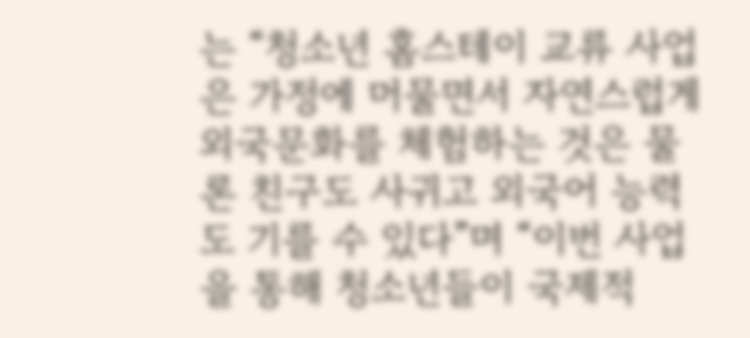는 “청소년 홈스테이 교류 사업은 가정에 머물면서 자연스럽게 외국문화를 체험하는 것은 물론 친구도 사귀고 외국어 능력도 기를 수 있다”며 “이번 사업을 통해 청소년들이 국제적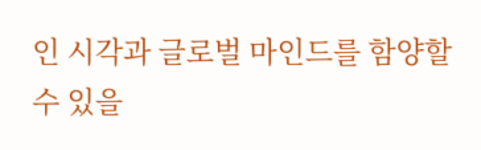인 시각과 글로벌 마인드를 함양할 수 있을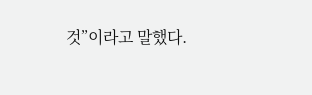것”이라고 말했다.